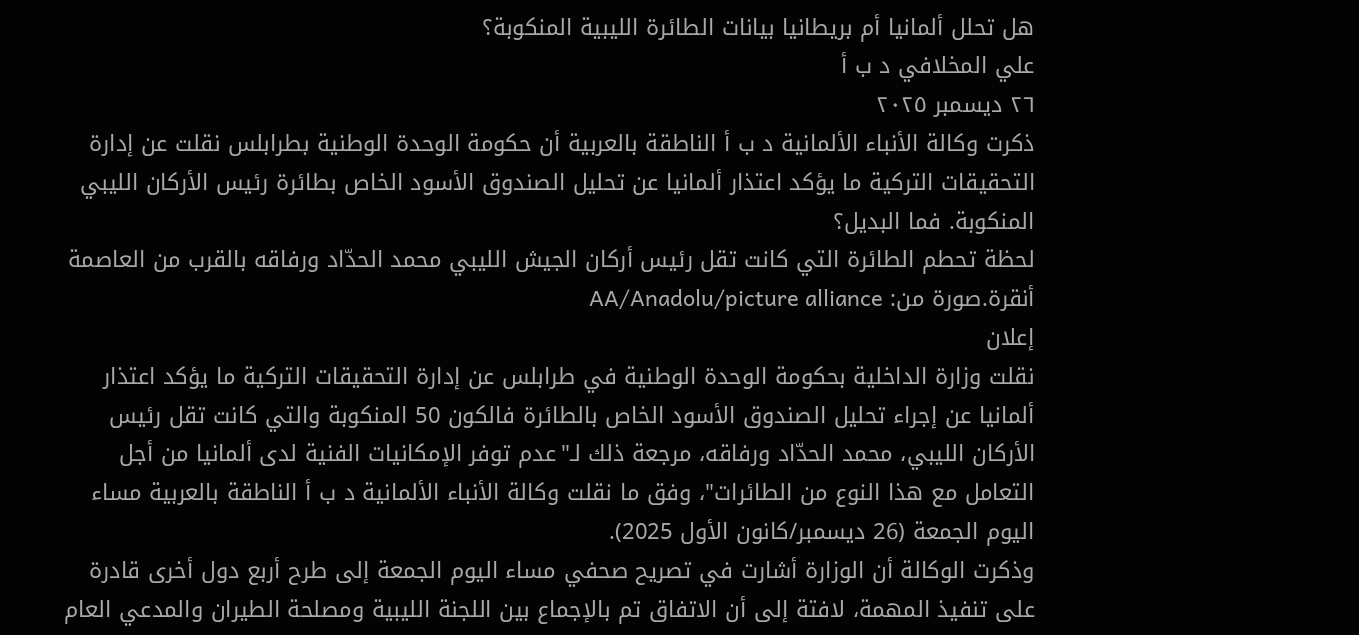هل تحلل ألمانيا أم بريطانيا بيانات الطائرة الليبية المنكوبة؟
علي المخلافي د ب أ
٢٦ ديسمبر ٢٠٢٥
ذكرت وكالة الأنباء الألمانية د ب أ الناطقة بالعربية أن حكومة الوحدة الوطنية بطرابلس نقلت عن إدارة التحقيقات التركية ما يؤكد اعتذار ألمانيا عن تحليل الصندوق الأسود الخاص بطائرة رئيس الأركان الليبي المنكوبة. فما البديل؟
لحظة تحطم الطائرة التي كانت تقل رئيس أركان الجيش الليبي محمد الحدّاد ورفاقه بالقرب من العاصمة أنقرة.صورة من: AA/Anadolu/picture alliance
إعلان
نقلت وزارة الداخلية بحكومة الوحدة الوطنية في طرابلس عن إدارة التحقيقات التركية ما يؤكد اعتذار ألمانيا عن إجراء تحليل الصندوق الأسود الخاص بالطائرة فالكون 50 المنكوبة والتي كانت تقل رئيس الأركان الليبي، محمد الحدّاد ورفاقه، مرجعة ذلك لـ"عدم توفر الإمكانيات الفنية لدى ألمانيا من أجل التعامل مع هذا النوع من الطائرات"، وفق ما نقلت وكالة الأنباء الألمانية د ب أ الناطقة بالعربية مساء اليوم الجمعة (26 ديسمبر/كانون الأول 2025).
وذكرت الوكالة أن الوزارة أشارت في تصريح صحفي مساء اليوم الجمعة إلى طرح أربع دول أخرى قادرة على تنفيذ المهمة، لافتة إلى أن الاتفاق تم بالإجماع بين اللجنة الليبية ومصلحة الطيران والمدعي العام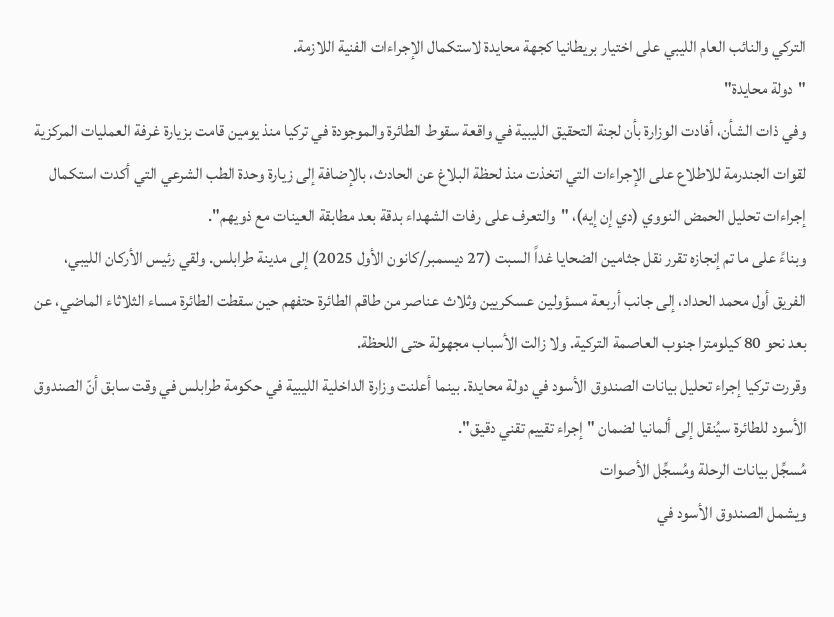التركي والنائب العام الليبي على اختيار بريطانيا كجهة محايدة لاستكمال الإجراءات الفنية اللازمة.
"دولة محايدة"
وفي ذات الشأن، أفادت الوزارة بأن لجنة التحقيق الليبية في واقعة سقوط الطائرة والموجودة في تركيا منذ يومين قامت بزيارة غرفة العمليات المركزية لقوات الجندرمة للاطلاع على الإجراءات التي اتخذت منذ لحظة البلاغ عن الحادث، بالإضافة إلى زيارة وحدة الطب الشرعي التي أكدت استكمال إجراءات تحليل الحمض النووي (دي إن إيه)، "والتعرف على رفات الشهداء بدقة بعد مطابقة العينات مع ذويهم".
وبناءً على ما تم إنجازه تقرر نقل جثامين الضحايا غداً السبت (27 ديسمبر/كانون الأول 2025) إلى مدينة طرابلس. ولقي رئيس الأركان الليبي، الفريق أول محمد الحداد، إلى جانب أربعة مسؤولين عسكريين وثلاث عناصر من طاقم الطائرة حتفهم حين سقطت الطائرة مساء الثلاثاء الماضي، عن بعد نحو 80 كيلومترا جنوب العاصمة التركية. ولا زالت الأسباب مجهولة حتى اللحظة.
وقررت تركيا إجراء تحليل بيانات الصندوق الأسود في دولة محايدة. بينما أعلنت وزارة الداخلية الليبية في حكومة طرابلس في وقت سابق أنّ الصندوق الأسود للطائرة سيُنقل إلى ألمانيا لضمان "إجراء تقييم تقني دقيق".
مُسجِّل بيانات الرحلة ومُسجِّل الأصوات
ويشمل الصندوق الأسود في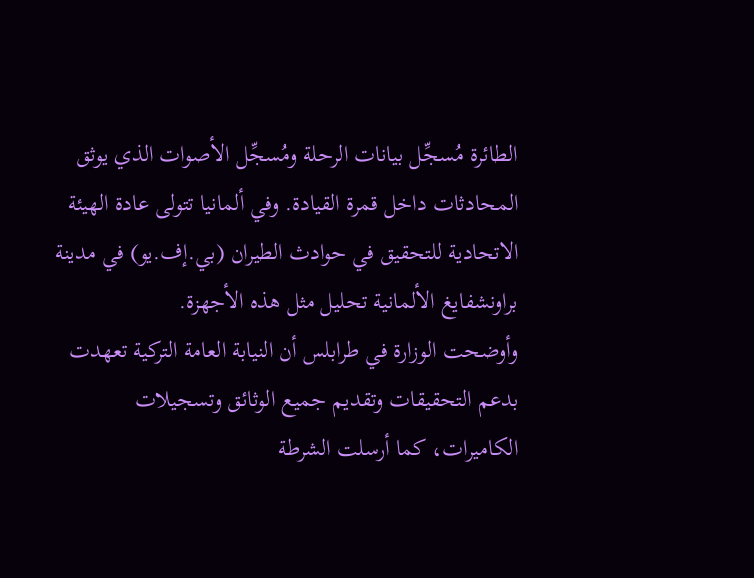الطائرة مُسجِّل بيانات الرحلة ومُسجِّل الأصوات الذي يوثق المحادثات داخل قمرة القيادة. وفي ألمانيا تتولى عادة الهيئة الاتحادية للتحقيق في حوادث الطيران (بي.إف.يو) في مدينة براونشفايغ الألمانية تحليل مثل هذه الأجهزة.
وأوضحت الوزارة في طرابلس أن النيابة العامة التركية تعهدت بدعم التحقيقات وتقديم جميع الوثائق وتسجيلات الكاميرات، كما أرسلت الشرطة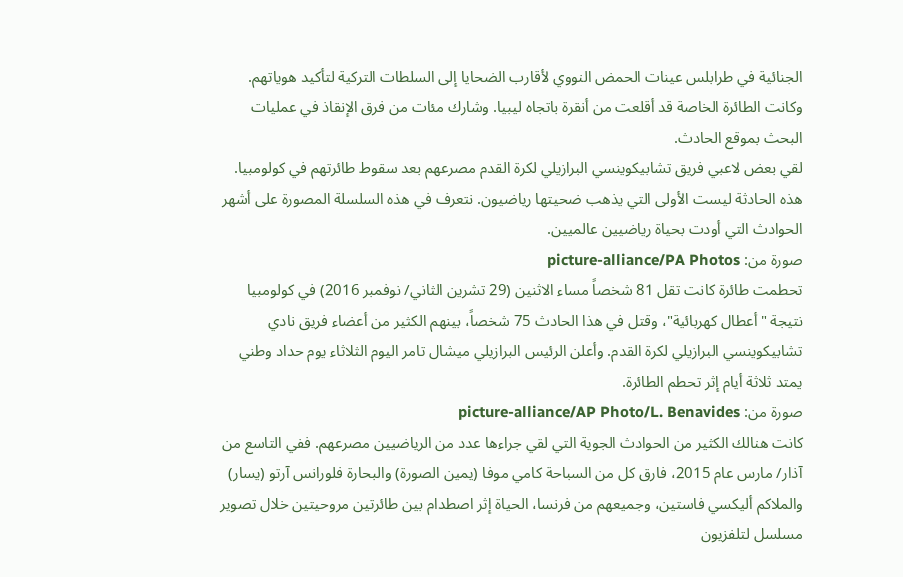الجنائية في طرابلس عينات الحمض النووي لأقارب الضحايا إلى السلطات التركية لتأكيد هوياتهم.
وكانت الطائرة الخاصة قد أقلعت من أنقرة باتجاه ليبيا. وشارك مئات من فرق الإنقاذ في عمليات البحث بموقع الحادث.
لقي بعض لاعبي فريق تشابيكوينسي البرازيلي لكرة القدم مصرعهم بعد سقوط طائرتهم في كولومبيا. هذه الحادثة ليست الأولى التي يذهب ضحيتها رياضيون. نتعرف في هذه السلسلة المصورة على أشهر الحوادث التي أودت بحياة رياضيين عالميين.
صورة من: picture-alliance/PA Photos
تحطمت طائرة كانت تقل 81 شخصاً مساء الاثنين (29 تشرين الثاني/ نوفمبر 2016) في كولومبيا نتيجة "أعطال كهربائية"، وقتل في هذا الحادث 75 شخصاً، بينهم الكثير من أعضاء فريق نادي تشابيكوينسي البرازيلي لكرة القدم. وأعلن الرئيس البرازيلي ميشال تامر اليوم الثلاثاء يوم حداد وطني يمتد ثلاثة أيام إثر تحطم الطائرة.
صورة من: picture-alliance/AP Photo/L. Benavides
كانت هنالك الكثير من الحوادث الجوية التي لقي جراءها عدد من الرياضيين مصرعهم. ففي التاسع من آذار/ مارس عام 2015، فارق كل من السباحة كامي موفا (يمين الصورة) والبحارة فلورانس آرتو (يسار) والملاكم أليكسي فاستين، وجميعهم من فرنسا، الحياة إثر اصطدام بين طائرتين مروحيتين خلال تصوير مسلسل لتلفزيون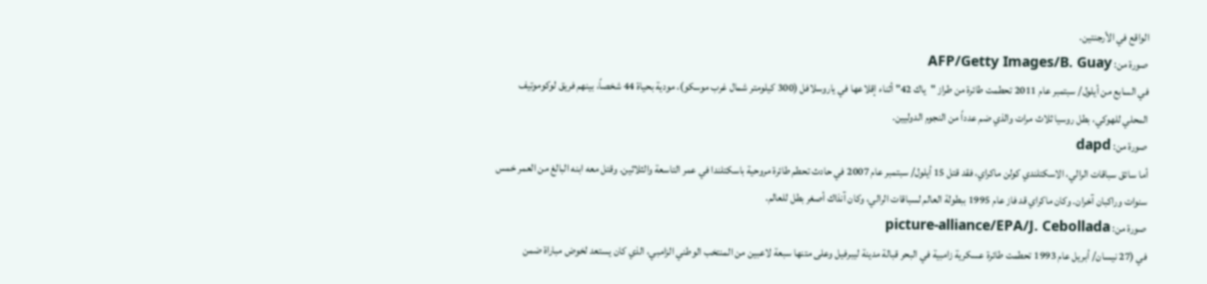الواقع في الأرجنتين.
صورة من: AFP/Getty Images/B. Guay
في السابع من أيلول/ سبتمبر عام 2011 تحطمت طائرة من طراز "ياك 42" أثناء إقلاعها في ياروسلافل (300 كيلومتر شمال غرب موسكو)، مودية بحياة 44 شخصاً، بينهم فريق لوكوموتيف المحلي للهوكي، بطل روسيا ثلاث مرات والذي ضم عدداً من النجوم الدوليين.
صورة من: dapd
أما سائق سباقات الرالي، الاسكتلندي كولن ماكراي، فقد قتل 15 أيلول/ سبتمبر عام 2007 في حادث تحطم طائرة مروحية باسكتلندا في عمر التاسعة والثلاثين. وقتل معه ابنه البالغ من العمر خمس سنوات وراكبان آخران. وكان ماكراي قد فاز عام 1995 ببطولة العالم لسباقات الرالي، وكان آنذاك أصغر بطل للعالم.
صورة من: picture-alliance/EPA/J. Cebollada
في (27 نيسان/ أبريل عام 1993 تحطمت طائرة عسكرية زامبية في البحر قبالة مدينة ليبرفيل وعلى متنها سبعة لاعبين من المنتخب الوطني الزامبي، الذي كان يستعد لخوض مباراة ضمن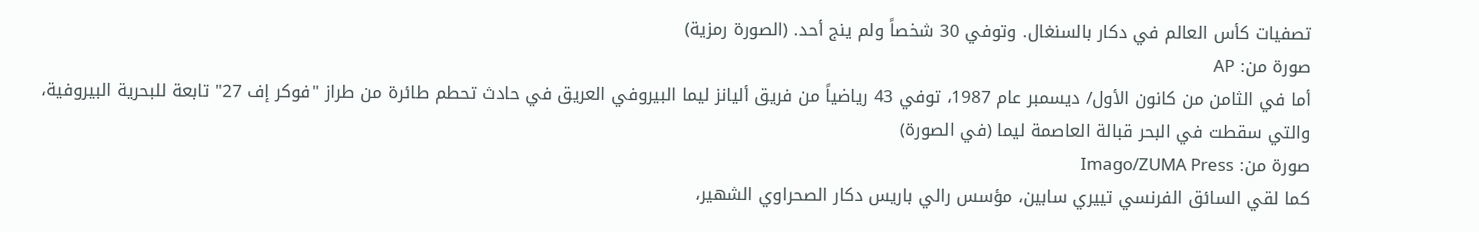تصفيات كأس العالم في دكار بالسنغال. وتوفي 30 شخصاً ولم ينج أحد. (الصورة رمزية)
صورة من: AP
أما في الثامن من كانون الأول/ ديسمبر عام 1987، توفي 43 رياضياً من فريق أليانز ليما البيروفي العريق في حادث تحطم طائرة من طراز "فوكر إف 27" تابعة للبحرية البيروفية، والتي سقطت في البحر قبالة العاصمة ليما (في الصورة)
صورة من: Imago/ZUMA Press
كما لقي السائق الفرنسي تييري سابين، مؤسس رالي باريس دكار الصحراوي الشهير،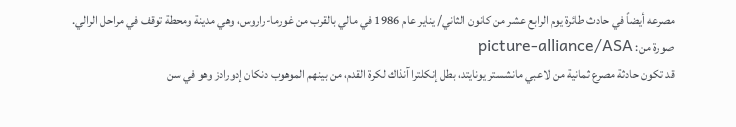مصرعه أيضاً في حادث طائرة يوم الرابع عشر من كانون الثاني/ يناير عام 1986 في مالي بالقرب من غورما-راروس، وهي مدينة ومحطة توقف في مراحل الرالي.
صورة من: picture-alliance/ASA
قد تكون حادثة مصرع ثمانية من لاعبي مانشستر يونايتد، بطل إنكلترا آنذاك لكرة القدم، من بينهم الموهوب دنكان إدورادز وهو في سن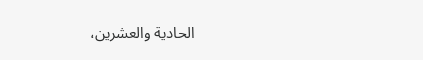الحادية والعشرين،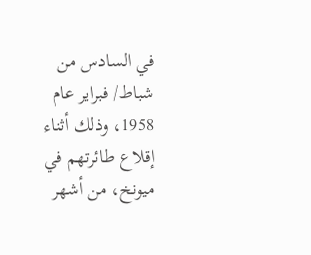في السادس من شباط/ فبراير عام 1958، وذلك أثناء إقلاع طائرتهم في ميونخ، من أشهر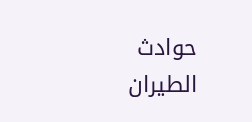حوادث الطيران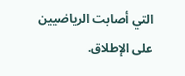التي أصابت الرياضيين على الإطلاق.